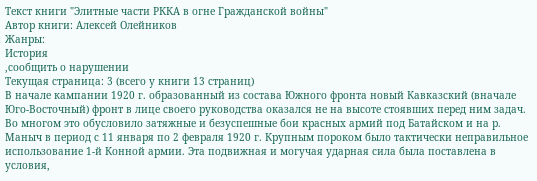Текст книги "Элитные части РККА в огне Гражданской войны"
Автор книги: Алексей Олейников
Жанры:
История
,сообщить о нарушении
Текущая страница: 3 (всего у книги 13 страниц)
В начале кампании 1920 г. образованный из состава Южного фронта новый Кавказский (вначале Юго-Восточный) фронт в лице своего руководства оказался не на высоте стоявших перед ним задач. Во многом это обусловило затяжные и безуспешные бои красных армий под Батайском и на р. Маныч в период с 11 января по 2 февраля 1920 г. Крупным пороком было тактически неправильное использование 1-й Конной армии. Эта подвижная и могучая ударная сила была поставлена в условия,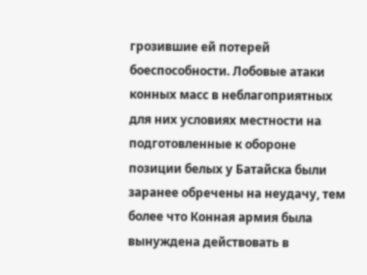грозившие ей потерей боеспособности. Лобовые атаки конных масс в неблагоприятных для них условиях местности на подготовленные к обороне позиции белых у Батайска были заранее обречены на неудачу, тем более что Конная армия была вынуждена действовать в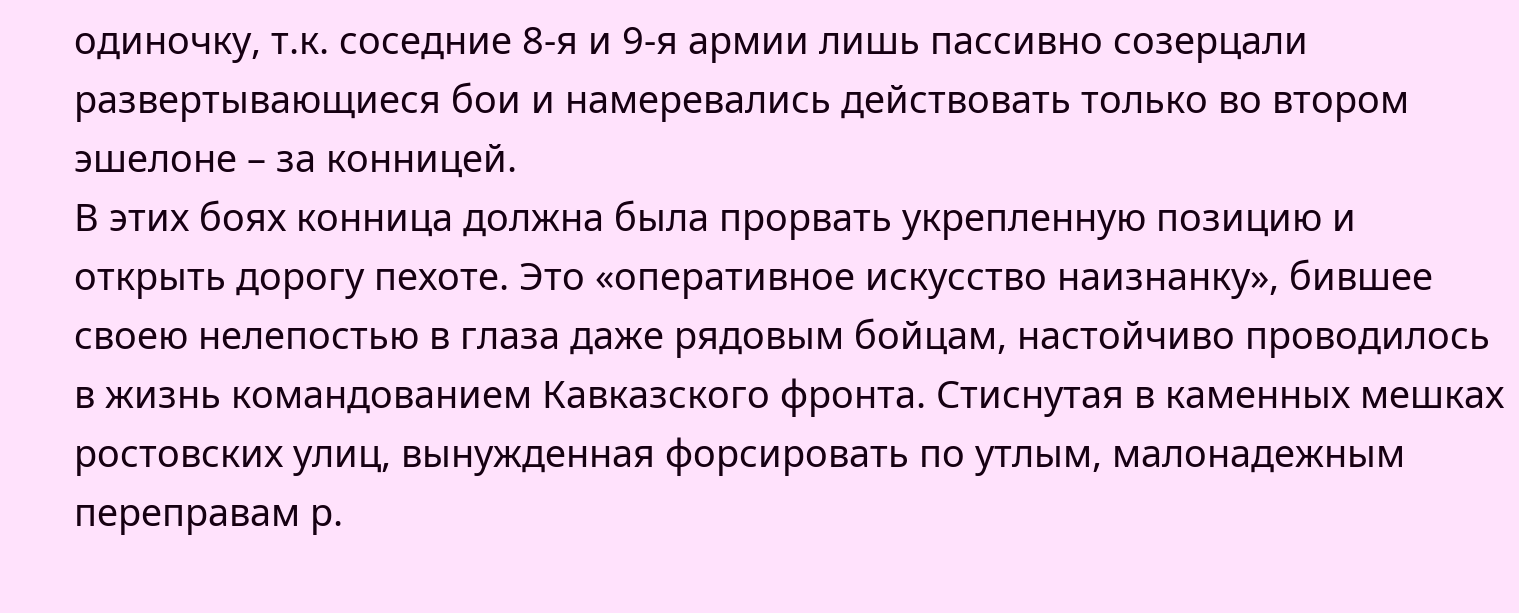одиночку, т.к. соседние 8-я и 9-я армии лишь пассивно созерцали развертывающиеся бои и намеревались действовать только во втором эшелоне – за конницей.
В этих боях конница должна была прорвать укрепленную позицию и открыть дорогу пехоте. Это «оперативное искусство наизнанку», бившее своею нелепостью в глаза даже рядовым бойцам, настойчиво проводилось в жизнь командованием Кавказского фронта. Стиснутая в каменных мешках ростовских улиц, вынужденная форсировать по утлым, малонадежным переправам р.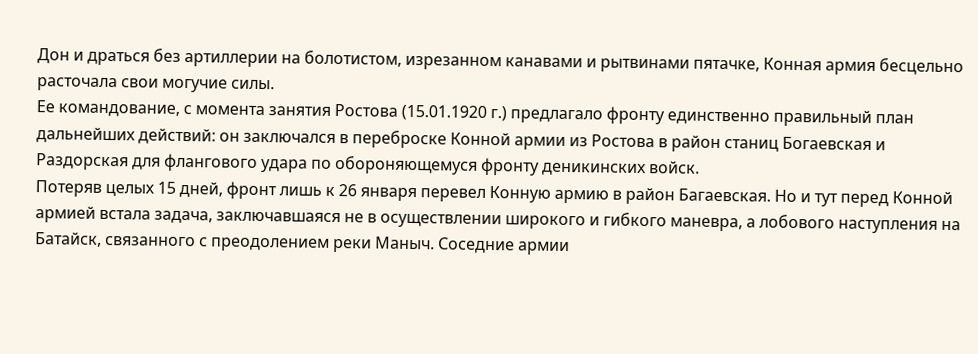Дон и драться без артиллерии на болотистом, изрезанном канавами и рытвинами пятачке, Конная армия бесцельно расточала свои могучие силы.
Ее командование, с момента занятия Ростова (15.01.1920 г.) предлагало фронту единственно правильный план дальнейших действий: он заключался в переброске Конной армии из Ростова в район станиц Богаевская и Раздорская для флангового удара по обороняющемуся фронту деникинских войск.
Потеряв целых 15 дней, фронт лишь к 26 января перевел Конную армию в район Багаевская. Но и тут перед Конной армией встала задача, заключавшаяся не в осуществлении широкого и гибкого маневра, а лобового наступления на Батайск, связанного с преодолением реки Маныч. Соседние армии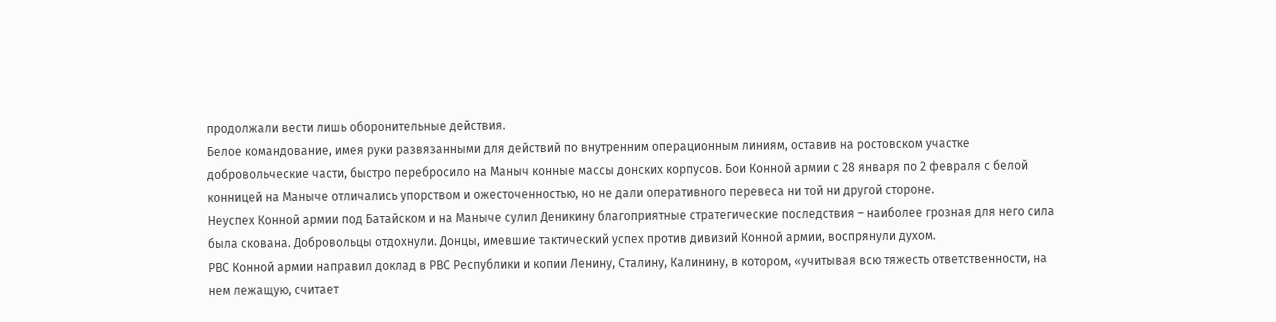продолжали вести лишь оборонительные действия.
Белое командование, имея руки развязанными для действий по внутренним операционным линиям, оставив на ростовском участке добровольческие части, быстро перебросило на Маныч конные массы донских корпусов. Бои Конной армии с 28 января по 2 февраля с белой конницей на Маныче отличались упорством и ожесточенностью, но не дали оперативного перевеса ни той ни другой стороне.
Неуспех Конной армии под Батайском и на Маныче сулил Деникину благоприятные стратегические последствия – наиболее грозная для него сила была скована. Добровольцы отдохнули. Донцы, имевшие тактический успех против дивизий Конной армии, воспрянули духом.
РВС Конной армии направил доклад в РВС Республики и копии Ленину, Сталину, Калинину, в котором, «учитывая всю тяжесть ответственности, на нем лежащую, считает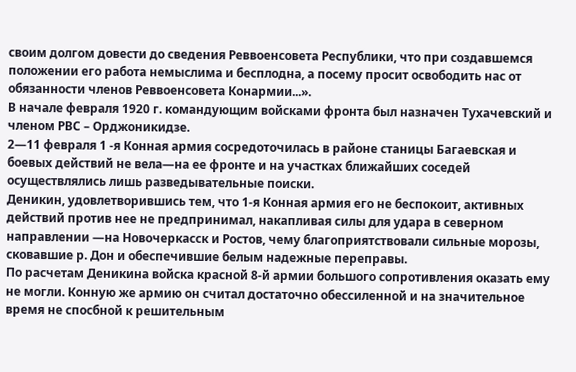своим долгом довести до сведения Реввоенсовета Республики, что при создавшемся положении его работа немыслима и бесплодна, а посему просит освободить нас от обязанности членов Реввоенсовета Конармии...».
В начале февраля 1920 г. командующим войсками фронта был назначен Тухачевский и членом РВС – Орджоникидзе.
2—11 февраля 1 -я Конная армия сосредоточилась в районе станицы Багаевская и боевых действий не вела—на ее фронте и на участках ближайших соседей осуществлялись лишь разведывательные поиски.
Деникин, удовлетворившись тем, что 1-я Конная армия его не беспокоит, активных действий против нее не предпринимал, накапливая силы для удара в северном направлении —на Новочеркасск и Ростов, чему благоприятствовали сильные морозы, сковавшие р. Дон и обеспечившие белым надежные переправы.
По расчетам Деникина войска красной 8-й армии большого сопротивления оказать ему не могли. Конную же армию он считал достаточно обессиленной и на значительное время не спосбной к решительным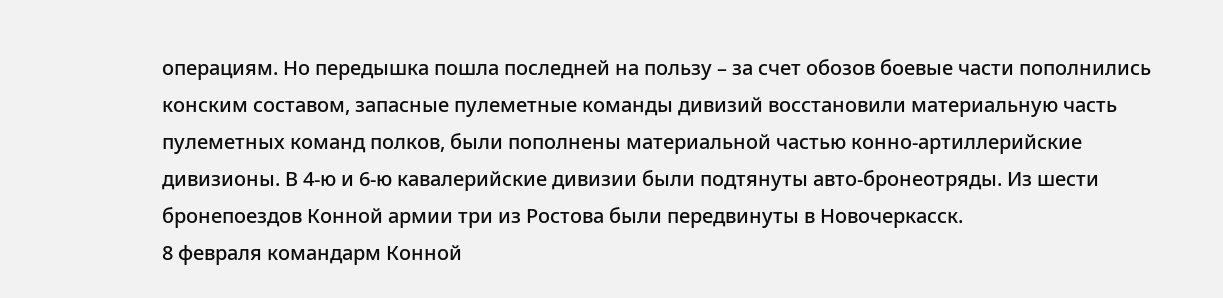операциям. Но передышка пошла последней на пользу – за счет обозов боевые части пополнились конским составом, запасные пулеметные команды дивизий восстановили материальную часть пулеметных команд полков, были пополнены материальной частью конно-артиллерийские дивизионы. В 4-ю и 6-ю кавалерийские дивизии были подтянуты авто-бронеотряды. Из шести бронепоездов Конной армии три из Ростова были передвинуты в Новочеркасск.
8 февраля командарм Конной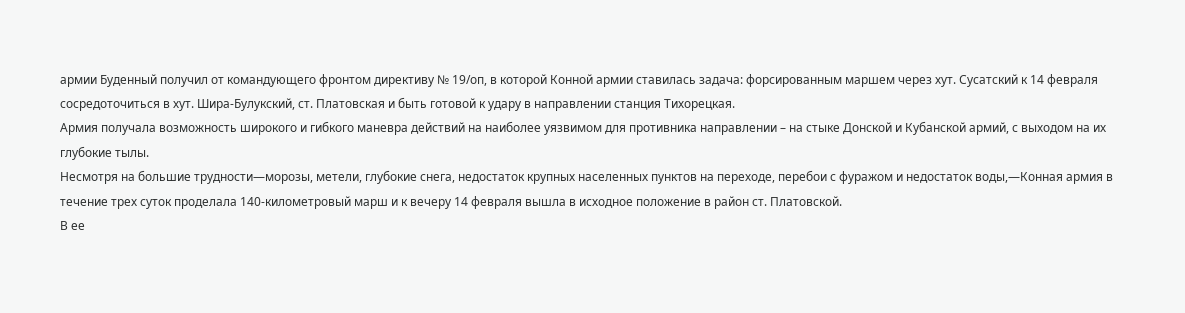армии Буденный получил от командующего фронтом директиву № 19/оп, в которой Конной армии ставилась задача: форсированным маршем через хут. Сусатский к 14 февраля сосредоточиться в хут. Шира-Булукский, ст. Платовская и быть готовой к удару в направлении станция Тихорецкая.
Армия получала возможность широкого и гибкого маневра действий на наиболее уязвимом для противника направлении – на стыке Донской и Кубанской армий, с выходом на их глубокие тылы.
Несмотря на большие трудности—морозы, метели, глубокие снега, недостаток крупных населенных пунктов на переходе, перебои с фуражом и недостаток воды,—Конная армия в течение трех суток проделала 140-километровый марш и к вечеру 14 февраля вышла в исходное положение в район ст. Платовской.
В ее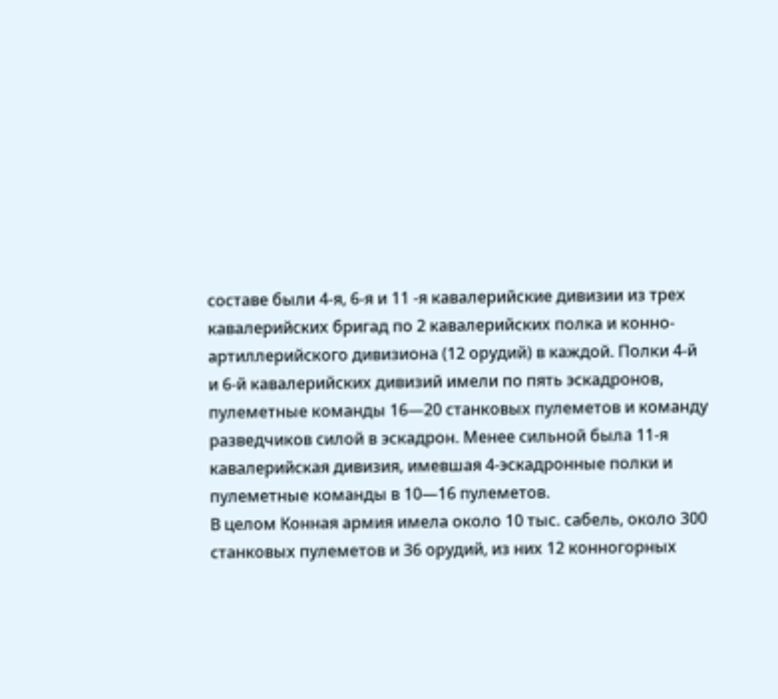составе были 4-я, 6-я и 11 -я кавалерийские дивизии из трех кавалерийских бригад по 2 кавалерийских полка и конно-артиллерийского дивизиона (12 орудий) в каждой. Полки 4-й и 6-й кавалерийских дивизий имели по пять эскадронов, пулеметные команды 16—20 станковых пулеметов и команду разведчиков силой в эскадрон. Менее сильной была 11-я кавалерийская дивизия, имевшая 4-эскадронные полки и пулеметные команды в 10—16 пулеметов.
В целом Конная армия имела около 10 тыс. сабель, около 300 станковых пулеметов и 36 орудий, из них 12 конногорных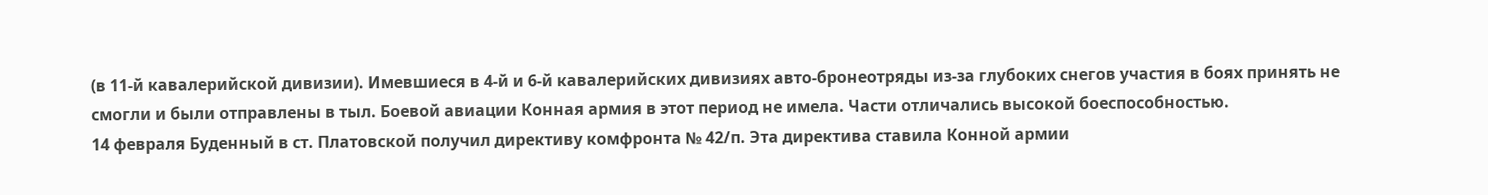(в 11-й кавалерийской дивизии). Имевшиеся в 4-й и 6-й кавалерийских дивизиях авто-бронеотряды из-за глубоких снегов участия в боях принять не смогли и были отправлены в тыл. Боевой авиации Конная армия в этот период не имела. Части отличались высокой боеспособностью.
14 февраля Буденный в ст. Платовской получил директиву комфронта № 42/п. Эта директива ставила Конной армии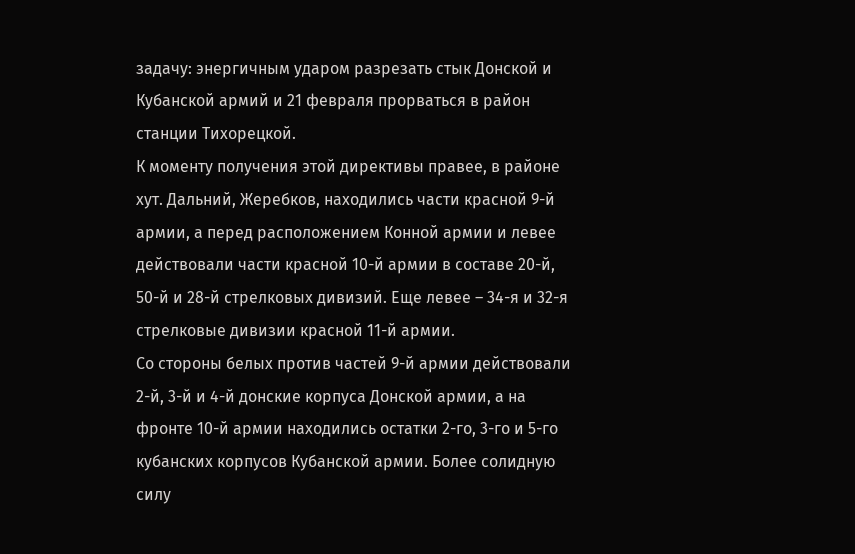задачу: энергичным ударом разрезать стык Донской и Кубанской армий и 21 февраля прорваться в район станции Тихорецкой.
К моменту получения этой директивы правее, в районе хут. Дальний, Жеребков, находились части красной 9-й армии, а перед расположением Конной армии и левее действовали части красной 10-й армии в составе 20-й, 50-й и 28-й стрелковых дивизий. Еще левее – 34-я и 32-я стрелковые дивизии красной 11-й армии.
Со стороны белых против частей 9-й армии действовали 2-й, 3-й и 4-й донские корпуса Донской армии, а на фронте 10-й армии находились остатки 2-го, 3-го и 5-го кубанских корпусов Кубанской армии. Более солидную силу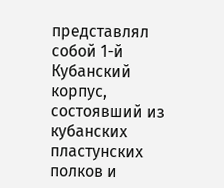представлял собой 1-й Кубанский корпус, состоявший из кубанских пластунских полков и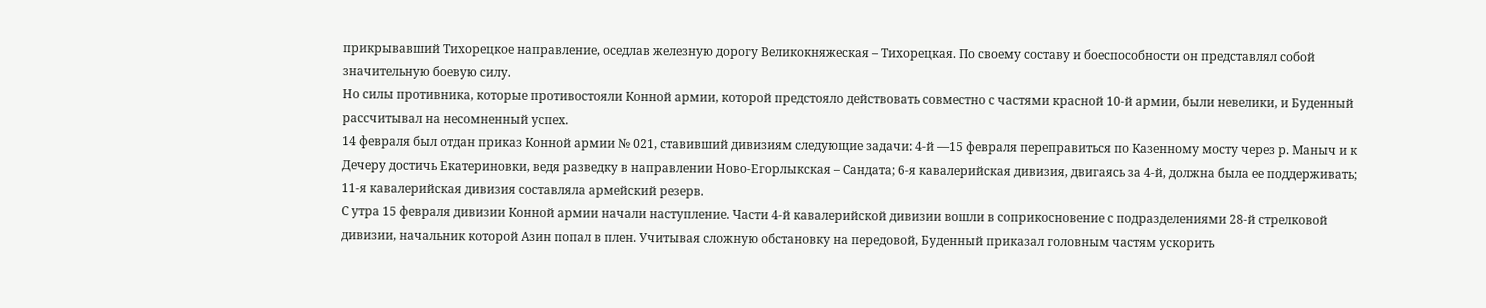прикрывавший Тихорецкое направление, оседлав железную дорогу Великокняжеская – Тихорецкая. По своему составу и боеспособности он представлял собой значительную боевую силу.
Но силы противника, которые противостояли Конной армии, которой предстояло действовать совместно с частями красной 10-й армии, были невелики, и Буденный рассчитывал на несомненный успех.
14 февраля был отдан приказ Конной армии № 021, ставивший дивизиям следующие задачи: 4-й —15 февраля переправиться по Казенному мосту через р. Маныч и к Дечеру достичь Екатериновки, ведя разведку в направлении Ново-Егорлыкская – Сандата; 6-я кавалерийская дивизия, двигаясь за 4-й, должна была ее поддерживать; 11-я кавалерийская дивизия составляла армейский резерв.
С утра 15 февраля дивизии Конной армии начали наступление. Части 4-й кавалерийской дивизии вошли в соприкосновение с подразделениями 28-й стрелковой дивизии, начальник которой Азин попал в плен. Учитывая сложную обстановку на передовой, Буденный приказал головным частям ускорить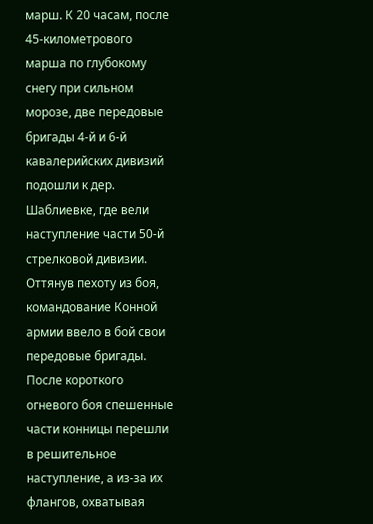марш. К 20 часам, после 45-километрового марша по глубокому снегу при сильном морозе, две передовые бригады 4-й и 6-й кавалерийских дивизий подошли к дер. Шаблиевке, где вели наступление части 50-й стрелковой дивизии. Оттянув пехоту из боя, командование Конной армии ввело в бой свои передовые бригады.
После короткого огневого боя спешенные части конницы перешли в решительное наступление, а из-за их флангов, охватывая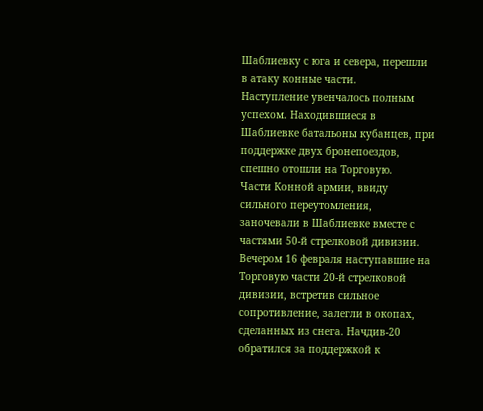Шаблиевку с юга и севера, перешли в атаку конные части.
Наступление увенчалось полным успехом. Находившиеся в Шаблиевке батальоны кубанцев, при поддержке двух бронепоездов, спешно отошли на Торговую.
Части Конной армии, ввиду сильного переутомления, заночевали в Шаблиевке вместе с частями 50-й стрелковой дивизии.
Вечером 16 февраля наступавшие на Торговую части 20-й стрелковой дивизии, встретив сильное сопротивление, залегли в окопах, сделанных из снега. Начдив-20 обратился за поддержкой к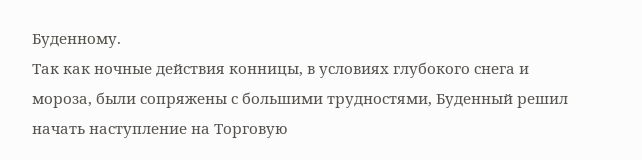Буденному.
Так как ночные действия конницы, в условиях глубокого снега и мороза, были сопряжены с большими трудностями, Буденный решил начать наступление на Торговую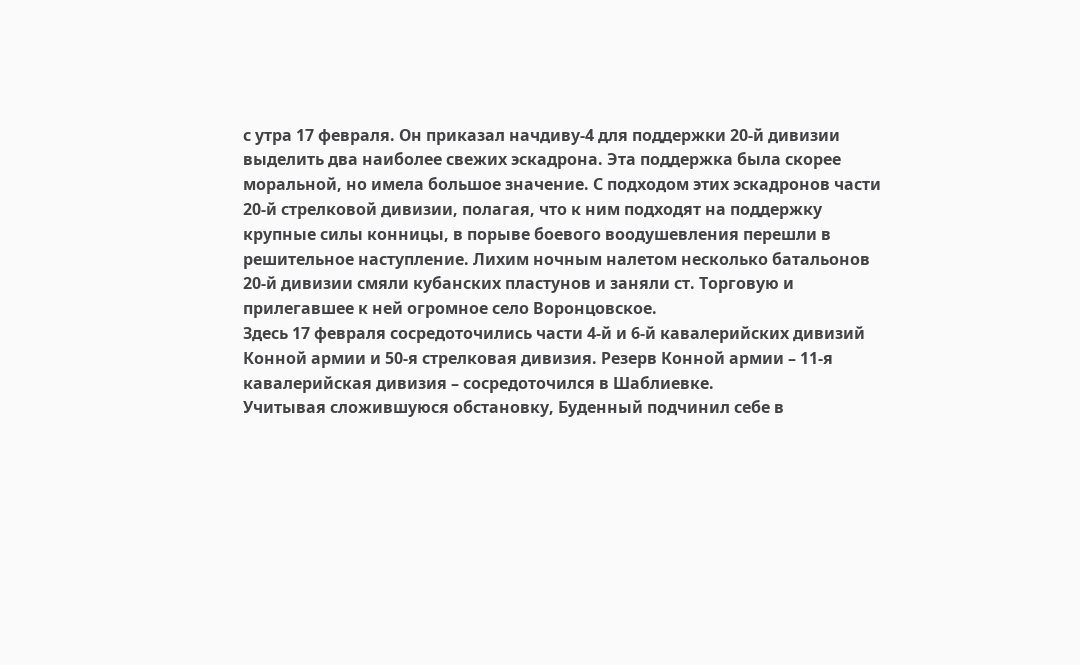с утра 17 февраля. Он приказал начдиву-4 для поддержки 20-й дивизии выделить два наиболее свежих эскадрона. Эта поддержка была скорее моральной, но имела большое значение. С подходом этих эскадронов части 20-й стрелковой дивизии, полагая, что к ним подходят на поддержку крупные силы конницы, в порыве боевого воодушевления перешли в решительное наступление. Лихим ночным налетом несколько батальонов 20-й дивизии смяли кубанских пластунов и заняли ст. Торговую и прилегавшее к ней огромное село Воронцовское.
Здесь 17 февраля сосредоточились части 4-й и 6-й кавалерийских дивизий Конной армии и 50-я стрелковая дивизия. Резерв Конной армии – 11-я кавалерийская дивизия – сосредоточился в Шаблиевке.
Учитывая сложившуюся обстановку, Буденный подчинил себе в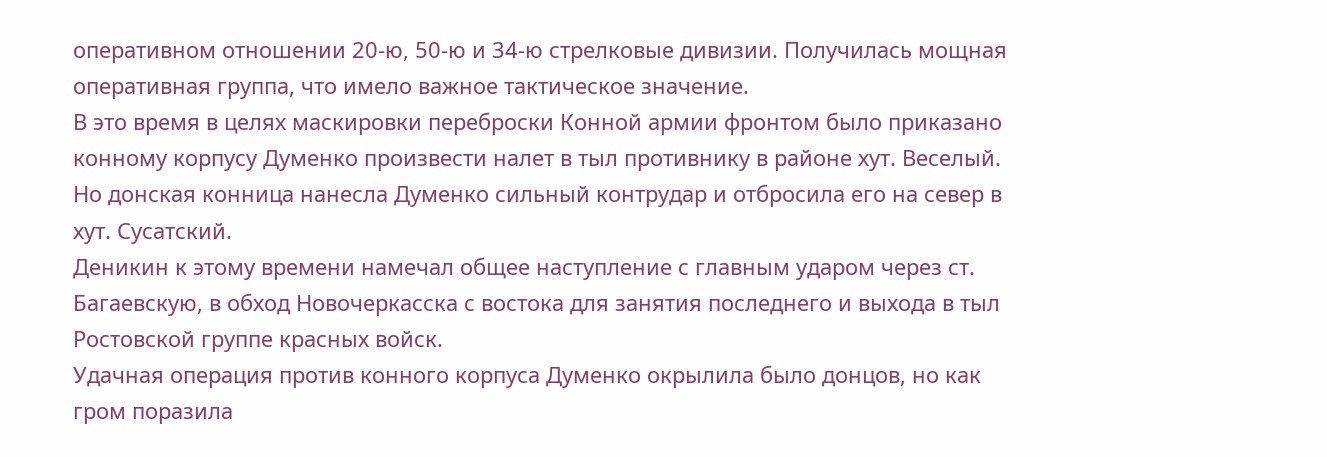оперативном отношении 20-ю, 50-ю и 34-ю стрелковые дивизии. Получилась мощная оперативная группа, что имело важное тактическое значение.
В это время в целях маскировки переброски Конной армии фронтом было приказано конному корпусу Думенко произвести налет в тыл противнику в районе хут. Веселый. Но донская конница нанесла Думенко сильный контрудар и отбросила его на север в хут. Сусатский.
Деникин к этому времени намечал общее наступление с главным ударом через ст. Багаевскую, в обход Новочеркасска с востока для занятия последнего и выхода в тыл Ростовской группе красных войск.
Удачная операция против конного корпуса Думенко окрылила было донцов, но как гром поразила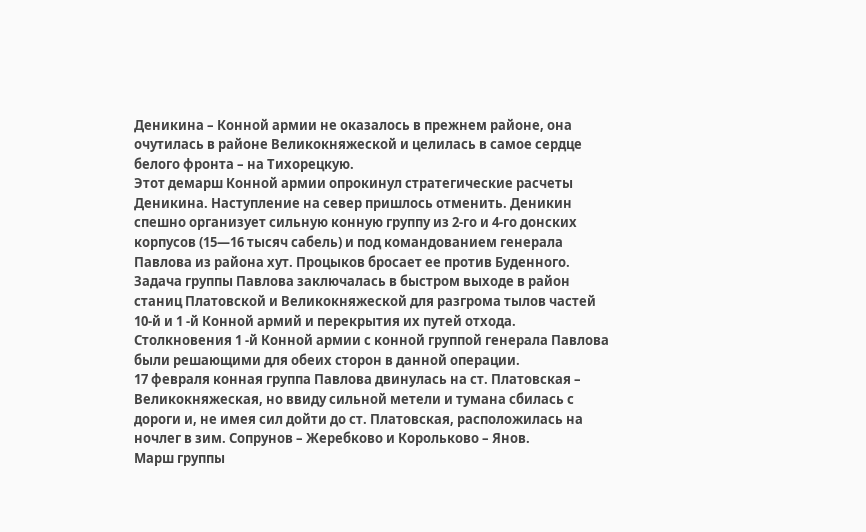Деникина – Конной армии не оказалось в прежнем районе, она очутилась в районе Великокняжеской и целилась в самое сердце белого фронта – на Тихорецкую.
Этот демарш Конной армии опрокинул стратегические расчеты Деникина. Наступление на север пришлось отменить. Деникин спешно организует сильную конную группу из 2-го и 4-го донских корпусов (15—16 тысяч сабель) и под командованием генерала Павлова из района хут. Процыков бросает ее против Буденного.
Задача группы Павлова заключалась в быстром выходе в район станиц Платовской и Великокняжеской для разгрома тылов частей 10-й и 1 -й Конной армий и перекрытия их путей отхода. Столкновения 1 -й Конной армии с конной группой генерала Павлова были решающими для обеих сторон в данной операции.
17 февраля конная группа Павлова двинулась на ст. Платовская – Великокняжеская, но ввиду сильной метели и тумана сбилась с дороги и, не имея сил дойти до ст. Платовская, расположилась на ночлег в зим. Сопрунов – Жеребково и Корольково – Янов.
Марш группы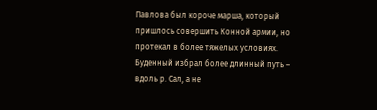Павлова был короче марша, который пришлось совершить Конной армии, но протекал в более тяжелых условиях.
Буденный избрал более длинный путь – вдоль р. Сал, а не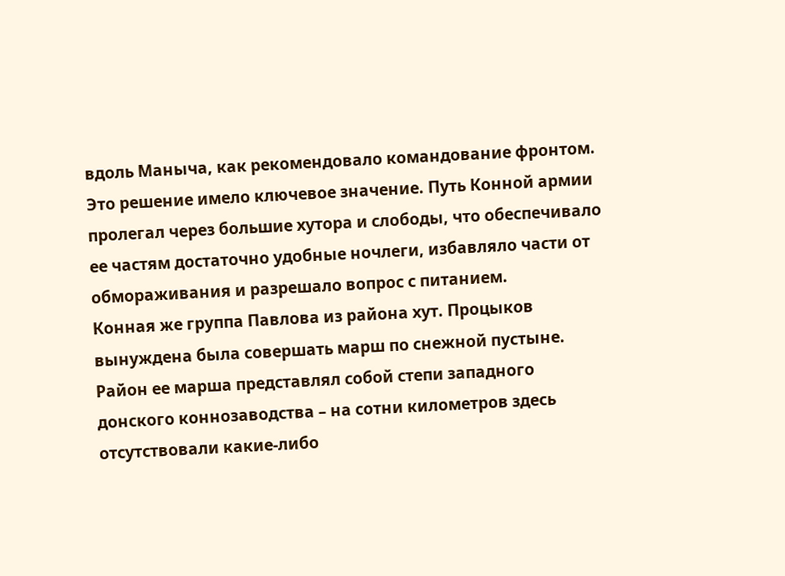вдоль Маныча, как рекомендовало командование фронтом. Это решение имело ключевое значение. Путь Конной армии пролегал через большие хутора и слободы, что обеспечивало ее частям достаточно удобные ночлеги, избавляло части от обмораживания и разрешало вопрос с питанием.
Конная же группа Павлова из района хут. Процыков вынуждена была совершать марш по снежной пустыне. Район ее марша представлял собой степи западного донского коннозаводства – на сотни километров здесь отсутствовали какие-либо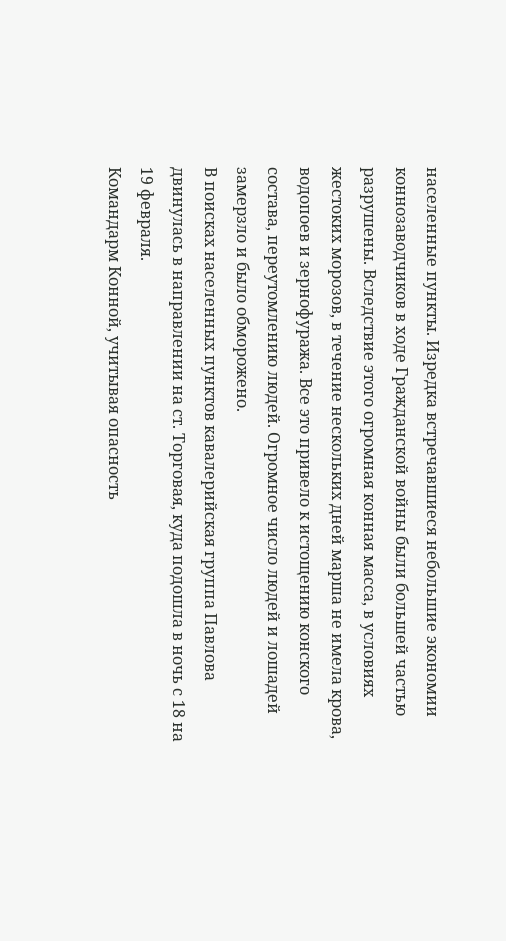населенные пункты. Изредка встречавшиеся небольшие экономии коннозаводчиков в ходе Гражданской войны были большей частью разрушены. Вследствие этого огромная конная масса, в условиях жестоких морозов, в течение нескольких дней марша не имела крова, водопоев и зернофуража. Все это привело к истощению конского состава, переутомлению людей. Огромное число людей и лошадей замерзло и было обморожено.
В поисках населенных пунктов кавалерийская группа Павлова двинулась в направлении на ст. Торговая, куда подошла в ночь с 18 на 19 февраля.
Командарм Конной, учитывая опасность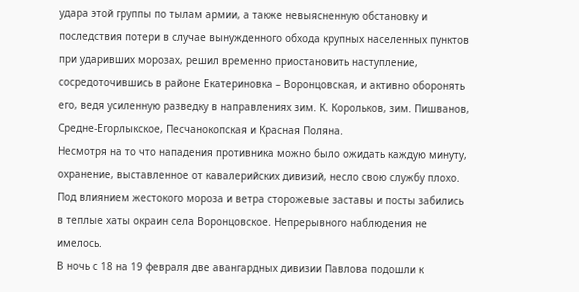удара этой группы по тылам армии, а также невыясненную обстановку и последствия потери в случае вынужденного обхода крупных населенных пунктов при ударивших морозах, решил временно приостановить наступление, сосредоточившись в районе Екатериновка – Воронцовская, и активно оборонять его, ведя усиленную разведку в направлениях зим. К. Корольков, зим. Пишванов, Средне-Егорлыкское, Песчанокопская и Красная Поляна.
Несмотря на то что нападения противника можно было ожидать каждую минуту, охранение, выставленное от кавалерийских дивизий, несло свою службу плохо. Под влиянием жестокого мороза и ветра сторожевые заставы и посты забились в теплые хаты окраин села Воронцовское. Непрерывного наблюдения не имелось.
В ночь с 18 на 19 февраля две авангардных дивизии Павлова подошли к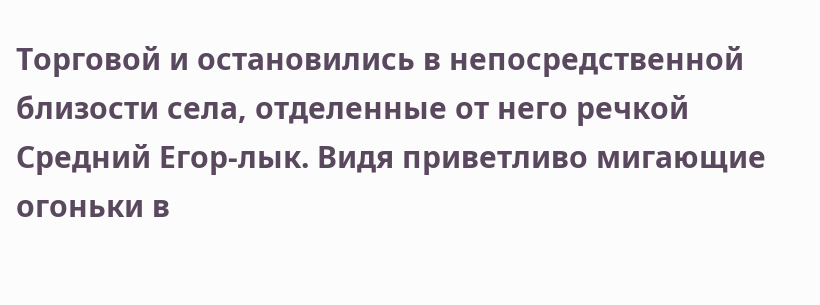Торговой и остановились в непосредственной близости села, отделенные от него речкой Средний Егор-лык. Видя приветливо мигающие огоньки в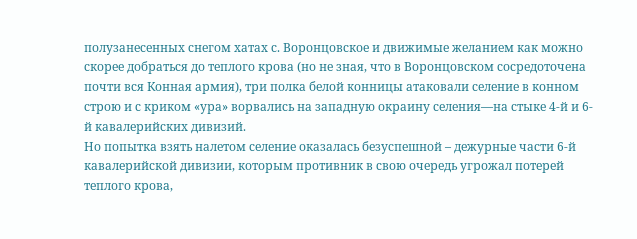полузанесенных снегом хатах с. Воронцовское и движимые желанием как можно скорее добраться до теплого крова (но не зная, что в Воронцовском сосредоточена почти вся Конная армия), три полка белой конницы атаковали селение в конном строю и с криком «ура» ворвались на западную окраину селения—на стыке 4-й и 6-й кавалерийских дивизий.
Но попытка взять налетом селение оказалась безуспешной – дежурные части 6-й кавалерийской дивизии, которым противник в свою очередь угрожал потерей теплого крова,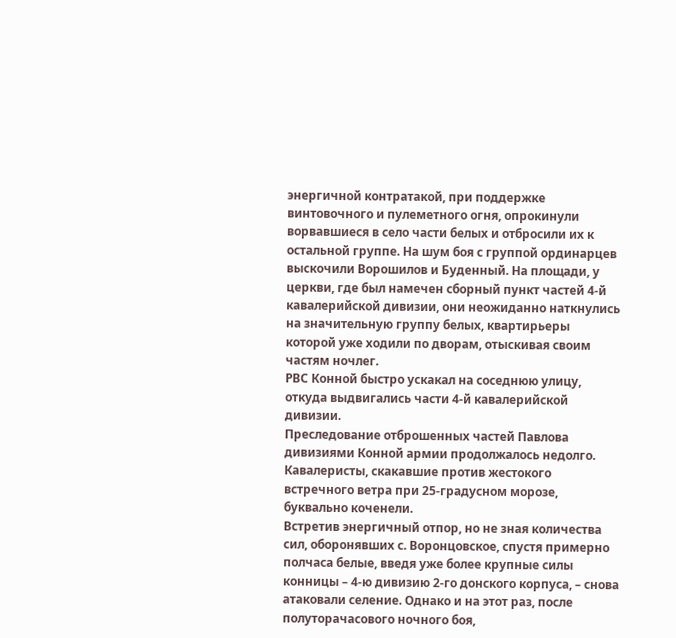энергичной контратакой, при поддержке винтовочного и пулеметного огня, опрокинули ворвавшиеся в село части белых и отбросили их к остальной группе. На шум боя с группой ординарцев выскочили Ворошилов и Буденный. На площади, у церкви, где был намечен сборный пункт частей 4-й кавалерийской дивизии, они неожиданно наткнулись на значительную группу белых, квартирьеры которой уже ходили по дворам, отыскивая своим частям ночлег.
РВС Конной быстро ускакал на соседнюю улицу, откуда выдвигались части 4-й кавалерийской дивизии.
Преследование отброшенных частей Павлова дивизиями Конной армии продолжалось недолго. Кавалеристы, скакавшие против жестокого встречного ветра при 25-градусном морозе, буквально коченели.
Встретив энергичный отпор, но не зная количества сил, оборонявших с. Воронцовское, спустя примерно полчаса белые, введя уже более крупные силы конницы – 4-ю дивизию 2-го донского корпуса, – снова атаковали селение. Однако и на этот раз, после полуторачасового ночного боя,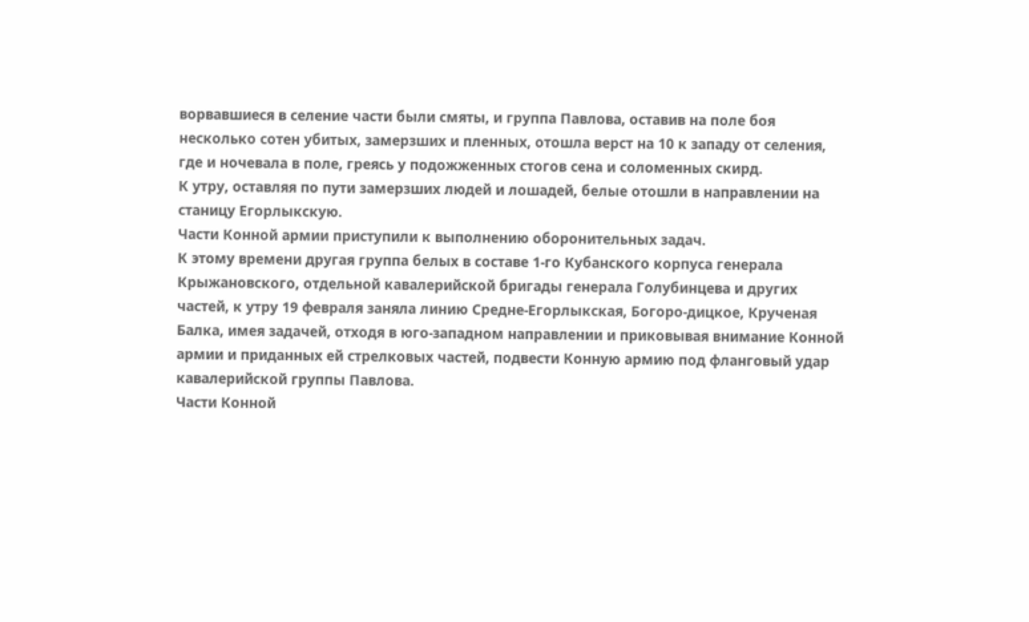ворвавшиеся в селение части были смяты, и группа Павлова, оставив на поле боя несколько сотен убитых, замерзших и пленных, отошла верст на 10 к западу от селения, где и ночевала в поле, греясь у подожженных стогов сена и соломенных скирд.
К утру, оставляя по пути замерзших людей и лошадей, белые отошли в направлении на станицу Егорлыкскую.
Части Конной армии приступили к выполнению оборонительных задач.
К этому времени другая группа белых в составе 1-го Кубанского корпуса генерала Крыжановского, отдельной кавалерийской бригады генерала Голубинцева и других частей, к утру 19 февраля заняла линию Средне-Егорлыкская, Богоро-дицкое, Крученая Балка, имея задачей, отходя в юго-западном направлении и приковывая внимание Конной армии и приданных ей стрелковых частей, подвести Конную армию под фланговый удар кавалерийской группы Павлова.
Части Конной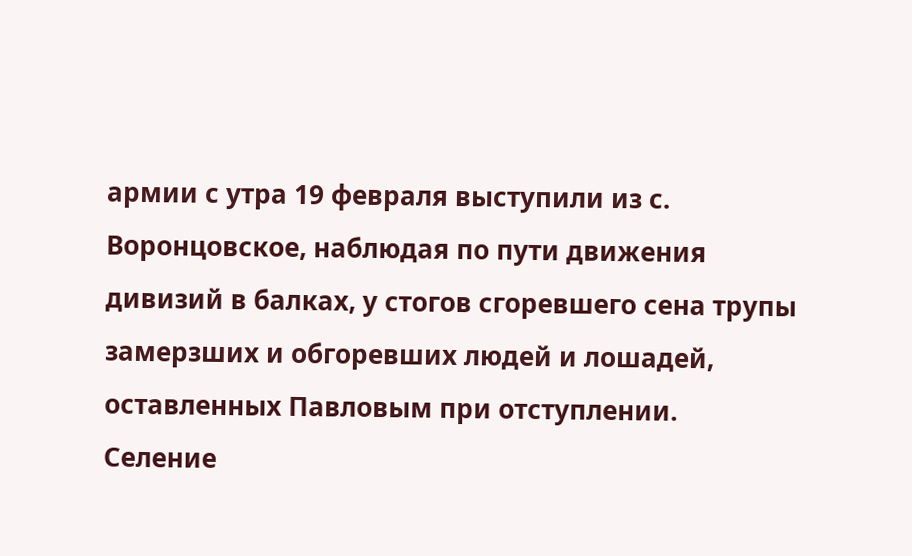армии с утра 19 февраля выступили из с. Воронцовское, наблюдая по пути движения дивизий в балках, у стогов сгоревшего сена трупы замерзших и обгоревших людей и лошадей, оставленных Павловым при отступлении.
Селение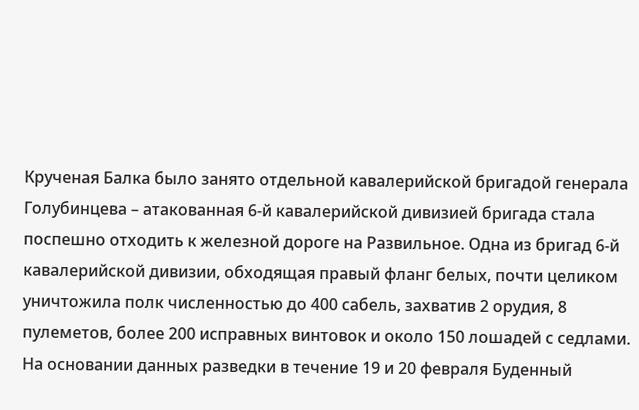Крученая Балка было занято отдельной кавалерийской бригадой генерала Голубинцева – атакованная 6-й кавалерийской дивизией бригада стала поспешно отходить к железной дороге на Развильное. Одна из бригад 6-й кавалерийской дивизии, обходящая правый фланг белых, почти целиком уничтожила полк численностью до 400 сабель, захватив 2 орудия, 8 пулеметов, более 200 исправных винтовок и около 150 лошадей с седлами.
На основании данных разведки в течение 19 и 20 февраля Буденный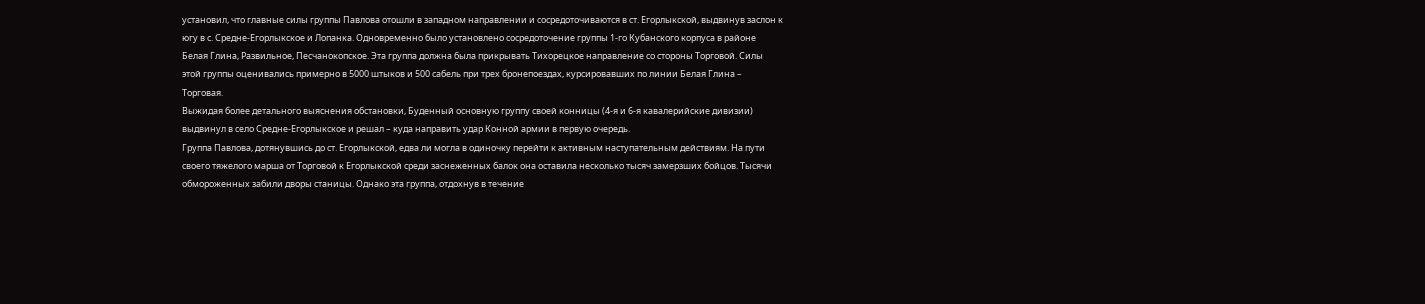установил, что главные силы группы Павлова отошли в западном направлении и сосредоточиваются в ст. Егорлыкской, выдвинув заслон к югу в с. Средне-Егорлыкское и Лопанка. Одновременно было установлено сосредоточение группы 1-го Кубанского корпуса в районе Белая Глина, Развильное, Песчанокопское. Эта группа должна была прикрывать Тихорецкое направление со стороны Торговой. Силы этой группы оценивались примерно в 5000 штыков и 500 сабель при трех бронепоездах, курсировавших по линии Белая Глина – Торговая.
Выжидая более детального выяснения обстановки, Буденный основную группу своей конницы (4-я и 6-я кавалерийские дивизии) выдвинул в село Средне-Егорлыкское и решал – куда направить удар Конной армии в первую очередь.
Группа Павлова, дотянувшись до ст. Егорлыкской, едва ли могла в одиночку перейти к активным наступательным действиям. На пути своего тяжелого марша от Торговой к Егорлыкской среди заснеженных балок она оставила несколько тысяч замерзших бойцов. Тысячи обмороженных забили дворы станицы. Однако эта группа, отдохнув в течение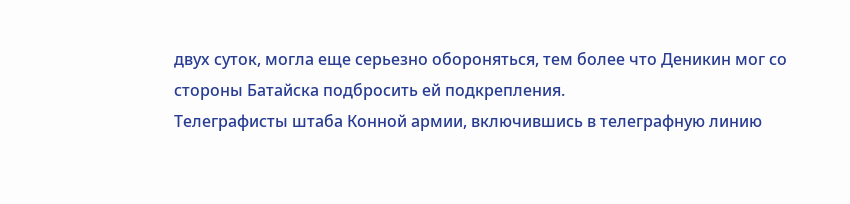двух суток, могла еще серьезно обороняться, тем более что Деникин мог со стороны Батайска подбросить ей подкрепления.
Телеграфисты штаба Конной армии, включившись в телеграфную линию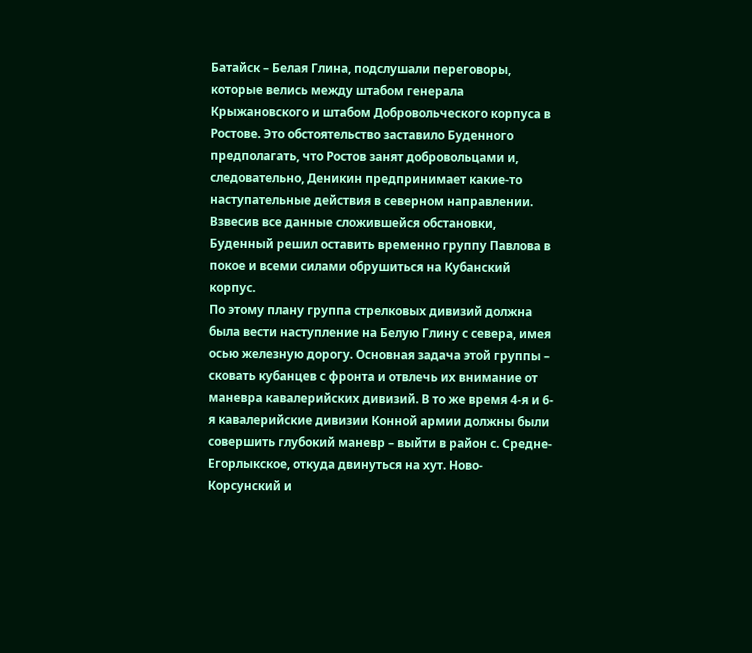Батайск – Белая Глина, подслушали переговоры, которые велись между штабом генерала Крыжановского и штабом Добровольческого корпуса в Ростове. Это обстоятельство заставило Буденного предполагать, что Ростов занят добровольцами и, следовательно, Деникин предпринимает какие-то наступательные действия в северном направлении.
Взвесив все данные сложившейся обстановки, Буденный решил оставить временно группу Павлова в покое и всеми силами обрушиться на Кубанский корпус.
По этому плану группа стрелковых дивизий должна была вести наступление на Белую Глину с севера, имея осью железную дорогу. Основная задача этой группы – сковать кубанцев с фронта и отвлечь их внимание от маневра кавалерийских дивизий. В то же время 4-я и 6-я кавалерийские дивизии Конной армии должны были совершить глубокий маневр – выйти в район с. Средне-Егорлыкское, откуда двинуться на хут. Ново-Корсунский и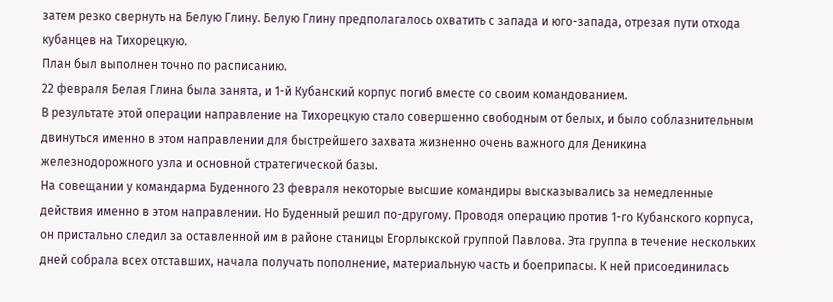затем резко свернуть на Белую Глину. Белую Глину предполагалось охватить с запада и юго-запада, отрезая пути отхода кубанцев на Тихорецкую.
План был выполнен точно по расписанию.
22 февраля Белая Глина была занята, и 1-й Кубанский корпус погиб вместе со своим командованием.
В результате этой операции направление на Тихорецкую стало совершенно свободным от белых, и было соблазнительным двинуться именно в этом направлении для быстрейшего захвата жизненно очень важного для Деникина железнодорожного узла и основной стратегической базы.
На совещании у командарма Буденного 23 февраля некоторые высшие командиры высказывались за немедленные действия именно в этом направлении. Но Буденный решил по-другому. Проводя операцию против 1-го Кубанского корпуса, он пристально следил за оставленной им в районе станицы Егорлыкской группой Павлова. Эта группа в течение нескольких дней собрала всех отставших, начала получать пополнение, материальную часть и боеприпасы. К ней присоединилась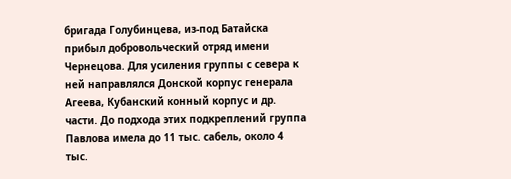бригада Голубинцева, из-под Батайска прибыл добровольческий отряд имени Чернецова. Для усиления группы с севера к ней направлялся Донской корпус генерала Агеева, Кубанский конный корпус и др. части. До подхода этих подкреплений группа Павлова имела до 11 тыс. сабель, около 4 тыс.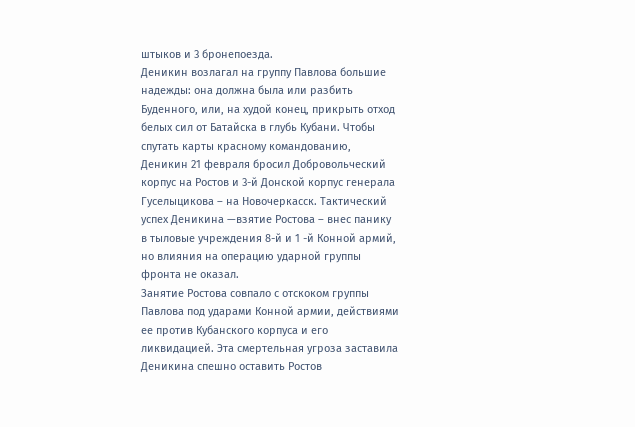штыков и 3 бронепоезда.
Деникин возлагал на группу Павлова большие надежды: она должна была или разбить Буденного, или, на худой конец, прикрыть отход белых сил от Батайска в глубь Кубани. Чтобы спутать карты красному командованию, Деникин 21 февраля бросил Добровольческий корпус на Ростов и 3-й Донской корпус генерала Гуселыцикова – на Новочеркасск. Тактический успех Деникина —взятие Ростова – внес панику в тыловые учреждения 8-й и 1 -й Конной армий, но влияния на операцию ударной группы фронта не оказал.
Занятие Ростова совпало с отскоком группы Павлова под ударами Конной армии, действиями ее против Кубанского корпуса и его ликвидацией. Эта смертельная угроза заставила Деникина спешно оставить Ростов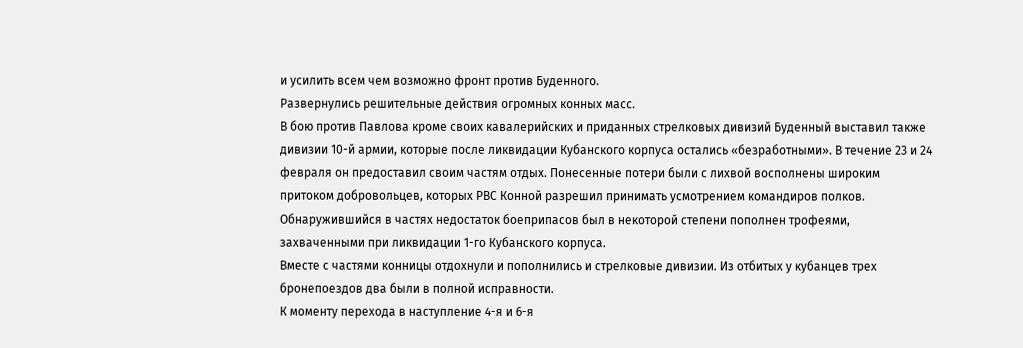и усилить всем чем возможно фронт против Буденного.
Развернулись решительные действия огромных конных масс.
В бою против Павлова кроме своих кавалерийских и приданных стрелковых дивизий Буденный выставил также дивизии 10-й армии, которые после ликвидации Кубанского корпуса остались «безработными». В течение 23 и 24 февраля он предоставил своим частям отдых. Понесенные потери были с лихвой восполнены широким притоком добровольцев, которых РВС Конной разрешил принимать усмотрением командиров полков. Обнаружившийся в частях недостаток боеприпасов был в некоторой степени пополнен трофеями, захваченными при ликвидации 1-го Кубанского корпуса.
Вместе с частями конницы отдохнули и пополнились и стрелковые дивизии. Из отбитых у кубанцев трех бронепоездов два были в полной исправности.
К моменту перехода в наступление 4-я и 6-я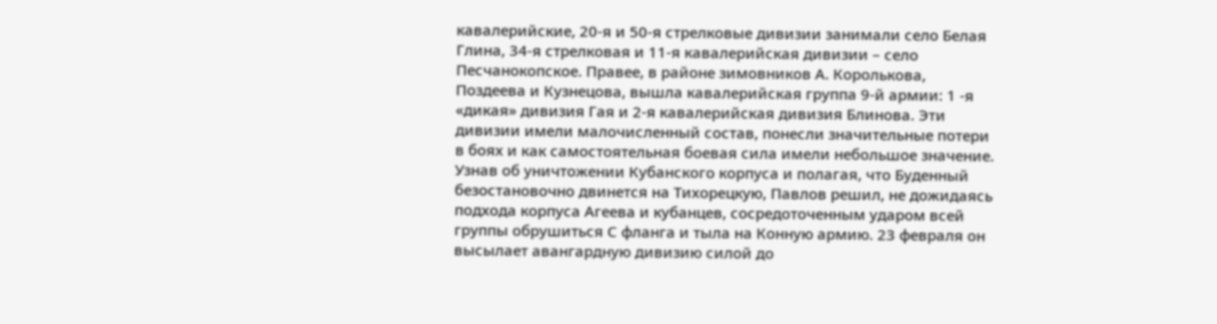кавалерийские, 20-я и 50-я стрелковые дивизии занимали село Белая Глина, 34-я стрелковая и 11-я кавалерийская дивизии – село Песчанокопское. Правее, в районе зимовников А. Королькова, Поздеева и Кузнецова, вышла кавалерийская группа 9-й армии: 1 -я «дикая» дивизия Гая и 2-я кавалерийская дивизия Блинова. Эти дивизии имели малочисленный состав, понесли значительные потери в боях и как самостоятельная боевая сила имели небольшое значение.
Узнав об уничтожении Кубанского корпуса и полагая, что Буденный безостановочно двинется на Тихорецкую, Павлов решил, не дожидаясь подхода корпуса Агеева и кубанцев, сосредоточенным ударом всей группы обрушиться С фланга и тыла на Конную армию. 23 февраля он высылает авангардную дивизию силой до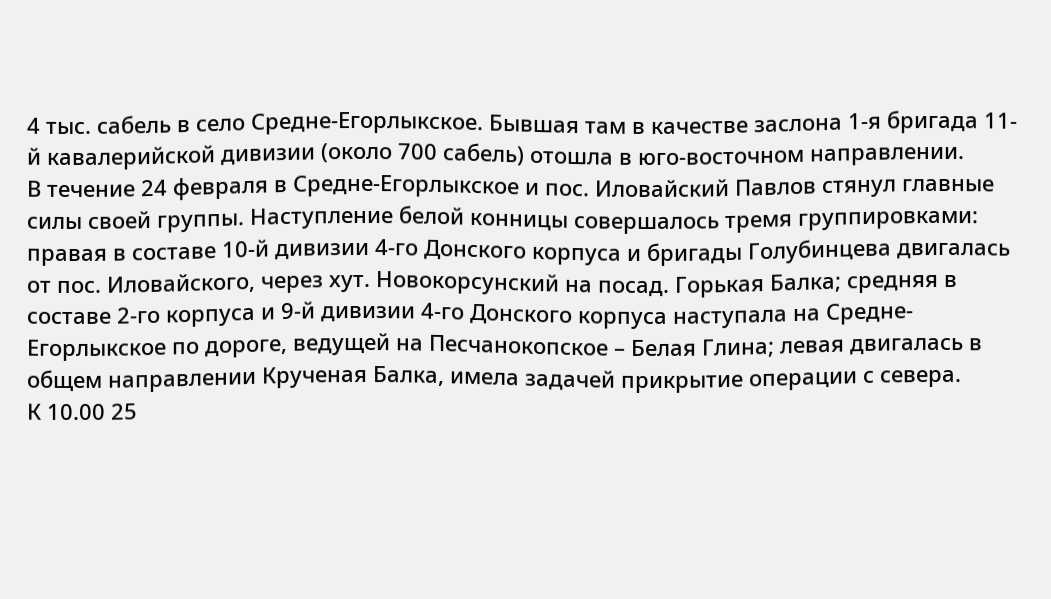4 тыс. сабель в село Средне-Егорлыкское. Бывшая там в качестве заслона 1-я бригада 11-й кавалерийской дивизии (около 700 сабель) отошла в юго-восточном направлении.
В течение 24 февраля в Средне-Егорлыкское и пос. Иловайский Павлов стянул главные силы своей группы. Наступление белой конницы совершалось тремя группировками: правая в составе 10-й дивизии 4-го Донского корпуса и бригады Голубинцева двигалась от пос. Иловайского, через хут. Новокорсунский на посад. Горькая Балка; средняя в составе 2-го корпуса и 9-й дивизии 4-го Донского корпуса наступала на Средне-Егорлыкское по дороге, ведущей на Песчанокопское – Белая Глина; левая двигалась в общем направлении Крученая Балка, имела задачей прикрытие операции с севера.
К 10.00 25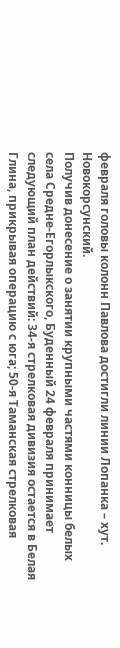февраля головы колонн Павлова достигли линии Лопанка – хут. Новокорсунский.
Получив донесение о занятии крупными частями конницы белых села Средне-Егорлыкского, Буденный 24 февраля принимает следующий план действий: 34-я стрелковая дивизия остается в Белая Глина, прикрывая операцию с юга; 50-я Таманская стрелковая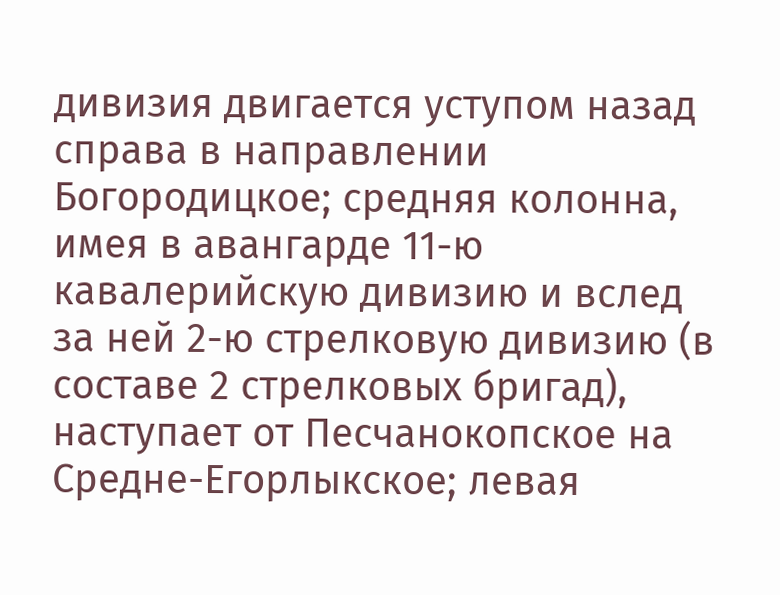дивизия двигается уступом назад справа в направлении Богородицкое; средняя колонна, имея в авангарде 11-ю кавалерийскую дивизию и вслед за ней 2-ю стрелковую дивизию (в составе 2 стрелковых бригад), наступает от Песчанокопское на Средне-Егорлыкское; левая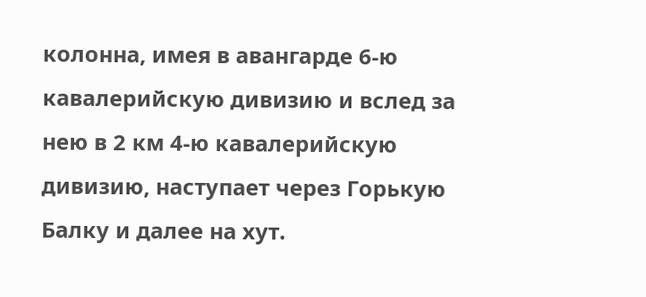колонна, имея в авангарде 6-ю кавалерийскую дивизию и вслед за нею в 2 км 4-ю кавалерийскую дивизию, наступает через Горькую Балку и далее на хут.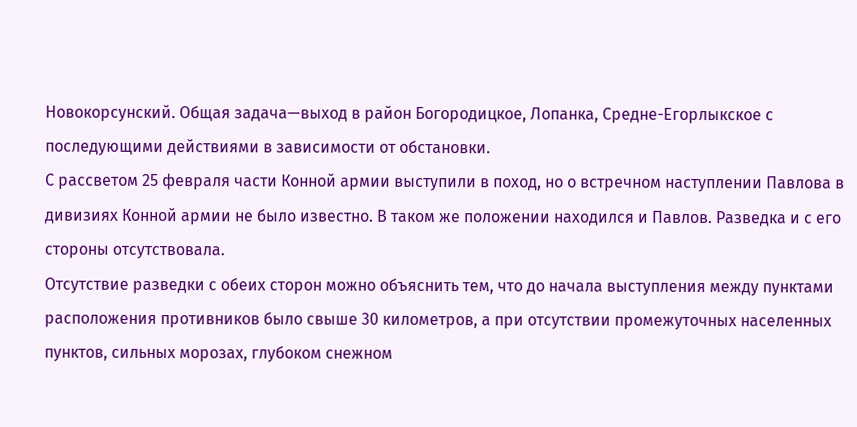Новокорсунский. Общая задача—выход в район Богородицкое, Лопанка, Средне-Егорлыкское с последующими действиями в зависимости от обстановки.
С рассветом 25 февраля части Конной армии выступили в поход, но о встречном наступлении Павлова в дивизиях Конной армии не было известно. В таком же положении находился и Павлов. Разведка и с его стороны отсутствовала.
Отсутствие разведки с обеих сторон можно объяснить тем, что до начала выступления между пунктами расположения противников было свыше 30 километров, а при отсутствии промежуточных населенных пунктов, сильных морозах, глубоком снежном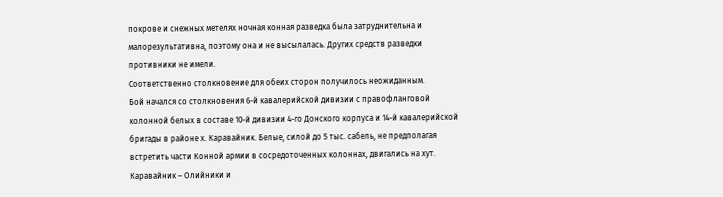покрове и снежных метелях ночная конная разведка была затруднительна и малорезультативна, поэтому она и не высылалась. Других средств разведки противники не имели.
Соответственно столкновение для обеих сторон получилось неожиданным.
Бой начался со столкновения 6-й кавалерийской дивизии с правофланговой колонной белых в составе 10-й дивизии 4-го Донского корпуса и 14-й кавалерийской бригады в районе х. Каравайник. Белые, силой до 5 тыс. сабель, не предполагая встретить части Конной армии в сосредоточенных колоннах, двигались на хут. Каравайник – Олийники и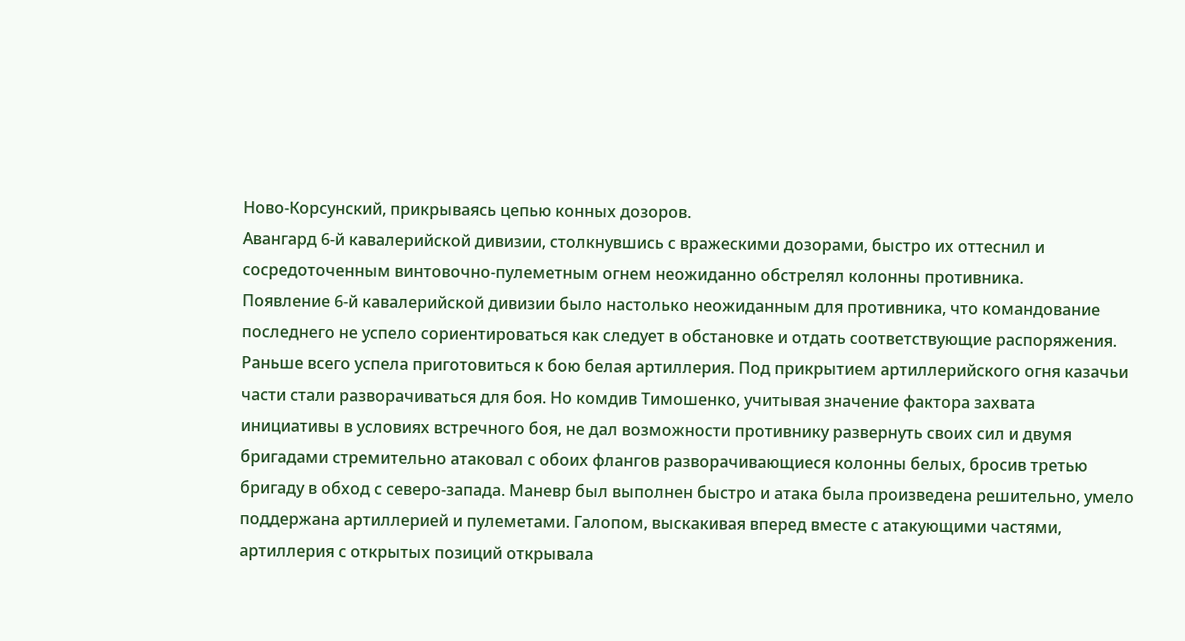Ново-Корсунский, прикрываясь цепью конных дозоров.
Авангард 6-й кавалерийской дивизии, столкнувшись с вражескими дозорами, быстро их оттеснил и сосредоточенным винтовочно-пулеметным огнем неожиданно обстрелял колонны противника.
Появление 6-й кавалерийской дивизии было настолько неожиданным для противника, что командование последнего не успело сориентироваться как следует в обстановке и отдать соответствующие распоряжения. Раньше всего успела приготовиться к бою белая артиллерия. Под прикрытием артиллерийского огня казачьи части стали разворачиваться для боя. Но комдив Тимошенко, учитывая значение фактора захвата инициативы в условиях встречного боя, не дал возможности противнику развернуть своих сил и двумя бригадами стремительно атаковал с обоих флангов разворачивающиеся колонны белых, бросив третью бригаду в обход с северо-запада. Маневр был выполнен быстро и атака была произведена решительно, умело поддержана артиллерией и пулеметами. Галопом, выскакивая вперед вместе с атакующими частями, артиллерия с открытых позиций открывала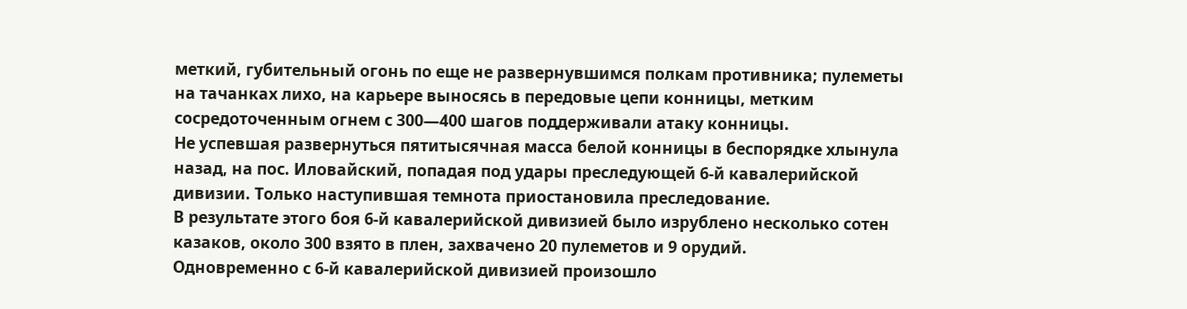меткий, губительный огонь по еще не развернувшимся полкам противника; пулеметы на тачанках лихо, на карьере выносясь в передовые цепи конницы, метким сосредоточенным огнем с 300—400 шагов поддерживали атаку конницы.
Не успевшая развернуться пятитысячная масса белой конницы в беспорядке хлынула назад, на пос. Иловайский, попадая под удары преследующей 6-й кавалерийской дивизии. Только наступившая темнота приостановила преследование.
В результате этого боя 6-й кавалерийской дивизией было изрублено несколько сотен казаков, около 300 взято в плен, захвачено 20 пулеметов и 9 орудий.
Одновременно с 6-й кавалерийской дивизией произошло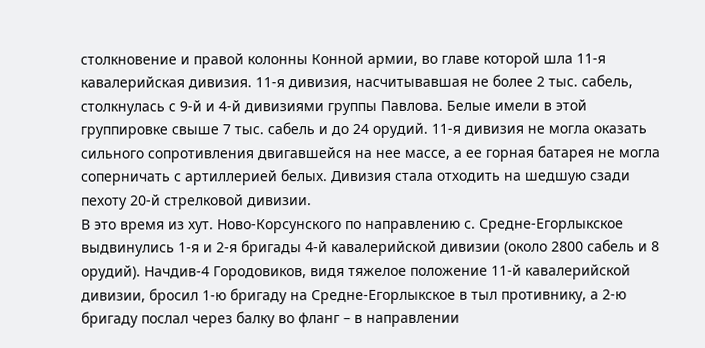столкновение и правой колонны Конной армии, во главе которой шла 11-я кавалерийская дивизия. 11-я дивизия, насчитывавшая не более 2 тыс. сабель, столкнулась с 9-й и 4-й дивизиями группы Павлова. Белые имели в этой группировке свыше 7 тыс. сабель и до 24 орудий. 11-я дивизия не могла оказать сильного сопротивления двигавшейся на нее массе, а ее горная батарея не могла соперничать с артиллерией белых. Дивизия стала отходить на шедшую сзади пехоту 20-й стрелковой дивизии.
В это время из хут. Ново-Корсунского по направлению с. Средне-Егорлыкское выдвинулись 1-я и 2-я бригады 4-й кавалерийской дивизии (около 2800 сабель и 8 орудий). Начдив-4 Городовиков, видя тяжелое положение 11-й кавалерийской дивизии, бросил 1-ю бригаду на Средне-Егорлыкское в тыл противнику, а 2-ю бригаду послал через балку во фланг – в направлении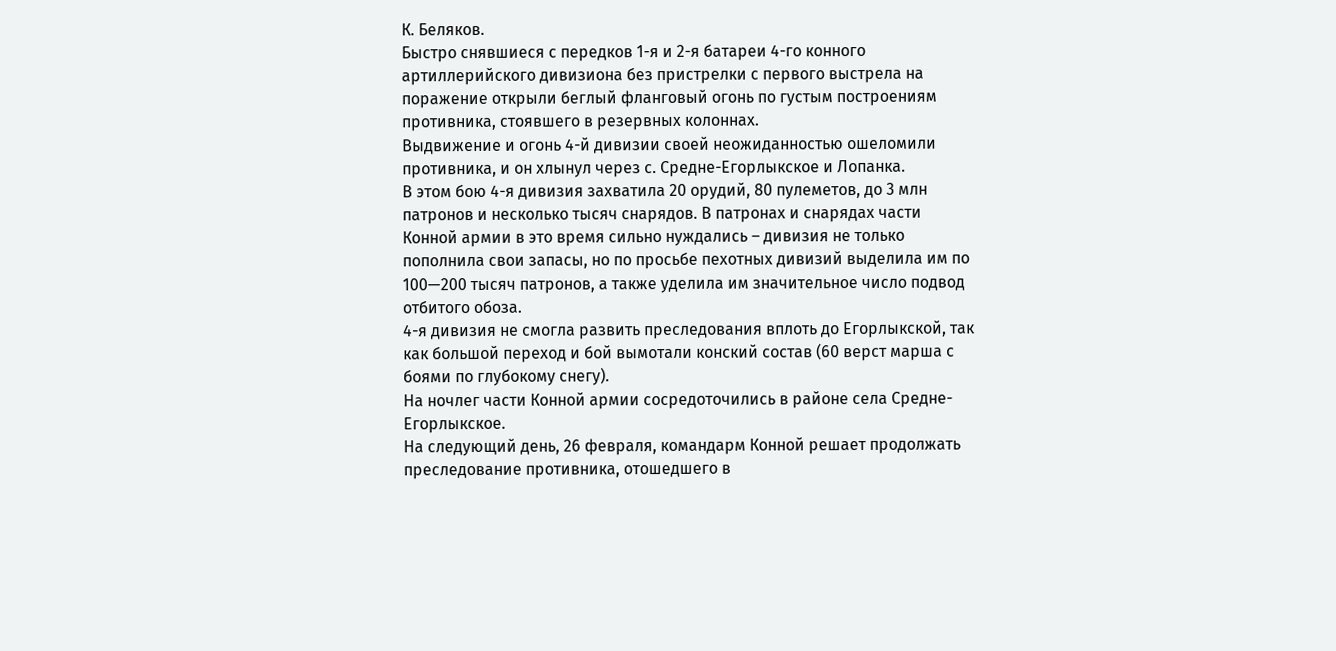К. Беляков.
Быстро снявшиеся с передков 1-я и 2-я батареи 4-го конного артиллерийского дивизиона без пристрелки с первого выстрела на поражение открыли беглый фланговый огонь по густым построениям противника, стоявшего в резервных колоннах.
Выдвижение и огонь 4-й дивизии своей неожиданностью ошеломили противника, и он хлынул через с. Средне-Егорлыкское и Лопанка.
В этом бою 4-я дивизия захватила 20 орудий, 80 пулеметов, до 3 млн патронов и несколько тысяч снарядов. В патронах и снарядах части Конной армии в это время сильно нуждались – дивизия не только пополнила свои запасы, но по просьбе пехотных дивизий выделила им по 100—200 тысяч патронов, а также уделила им значительное число подвод отбитого обоза.
4-я дивизия не смогла развить преследования вплоть до Егорлыкской, так как большой переход и бой вымотали конский состав (60 верст марша с боями по глубокому снегу).
На ночлег части Конной армии сосредоточились в районе села Средне-Егорлыкское.
На следующий день, 26 февраля, командарм Конной решает продолжать преследование противника, отошедшего в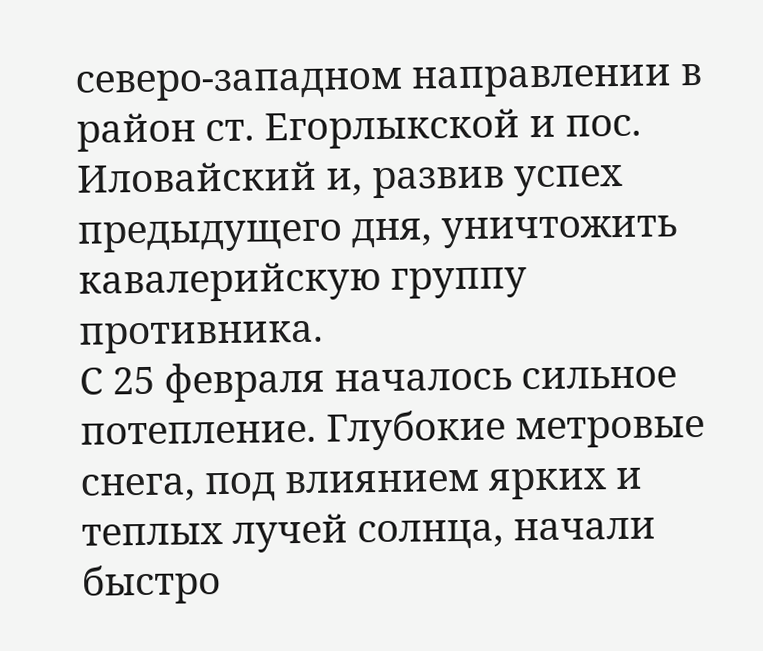северо-западном направлении в район ст. Егорлыкской и пос. Иловайский и, развив успех предыдущего дня, уничтожить кавалерийскую группу противника.
С 25 февраля началось сильное потепление. Глубокие метровые снега, под влиянием ярких и теплых лучей солнца, начали быстро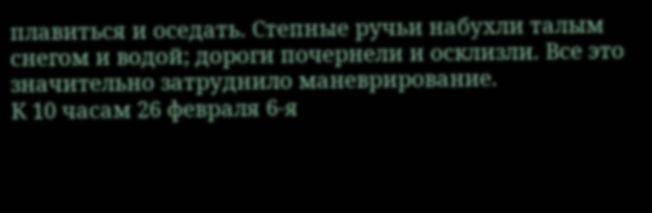плавиться и оседать. Степные ручьи набухли талым снегом и водой; дороги почернели и осклизли. Все это значительно затруднило маневрирование.
К 10 часам 26 февраля 6-я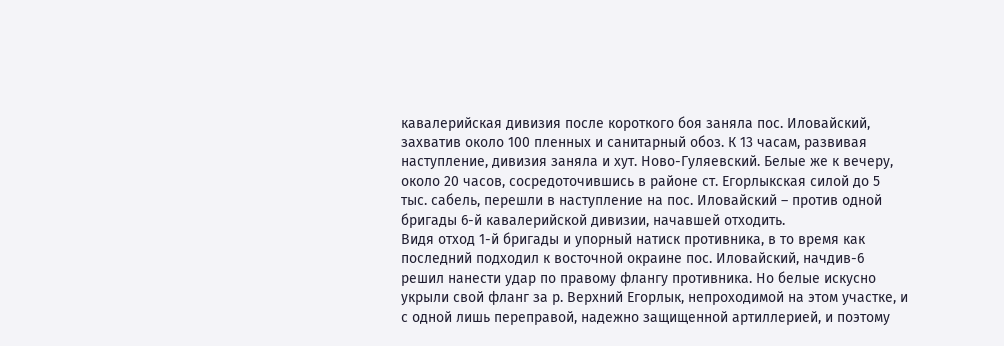кавалерийская дивизия после короткого боя заняла пос. Иловайский, захватив около 100 пленных и санитарный обоз. К 13 часам, развивая наступление, дивизия заняла и хут. Ново-Гуляевский. Белые же к вечеру, около 20 часов, сосредоточившись в районе ст. Егорлыкская силой до 5 тыс. сабель, перешли в наступление на пос. Иловайский – против одной бригады 6-й кавалерийской дивизии, начавшей отходить.
Видя отход 1-й бригады и упорный натиск противника, в то время как последний подходил к восточной окраине пос. Иловайский, начдив-6 решил нанести удар по правому флангу противника. Но белые искусно укрыли свой фланг за р. Верхний Егорлык, непроходимой на этом участке, и с одной лишь переправой, надежно защищенной артиллерией, и поэтому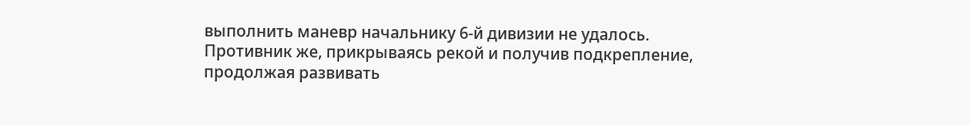выполнить маневр начальнику 6-й дивизии не удалось.
Противник же, прикрываясь рекой и получив подкрепление, продолжая развивать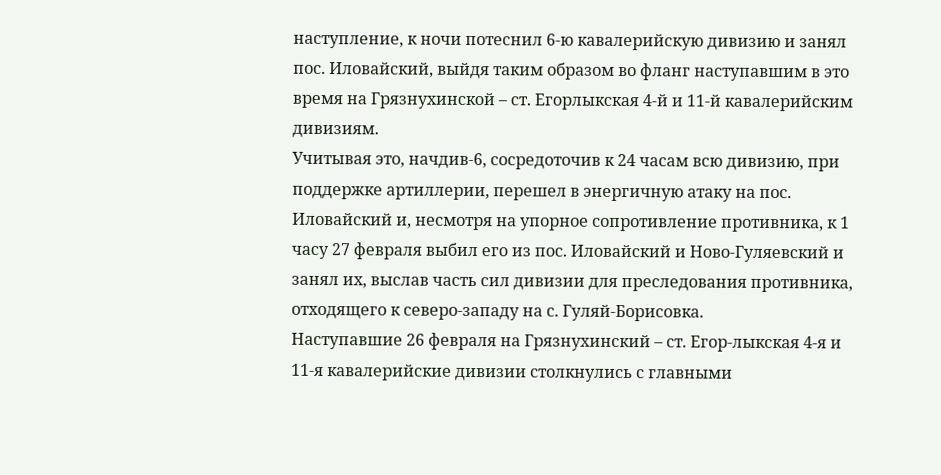наступление, к ночи потеснил 6-ю кавалерийскую дивизию и занял пос. Иловайский, выйдя таким образом во фланг наступавшим в это время на Грязнухинской – ст. Егорлыкская 4-й и 11-й кавалерийским дивизиям.
Учитывая это, начдив-6, сосредоточив к 24 часам всю дивизию, при поддержке артиллерии, перешел в энергичную атаку на пос. Иловайский и, несмотря на упорное сопротивление противника, к 1 часу 27 февраля выбил его из пос. Иловайский и Ново-Гуляевский и занял их, выслав часть сил дивизии для преследования противника, отходящего к северо-западу на с. Гуляй-Борисовка.
Наступавшие 26 февраля на Грязнухинский – ст. Егор-лыкская 4-я и 11-я кавалерийские дивизии столкнулись с главными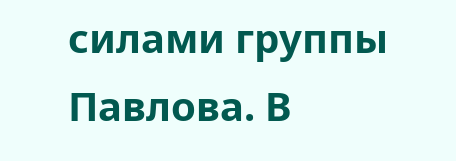силами группы Павлова. В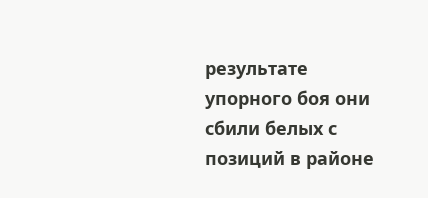результате упорного боя они сбили белых с позиций в районе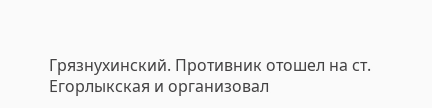Грязнухинский. Противник отошел на ст. Егорлыкская и организовал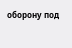оборону под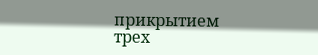прикрытием трех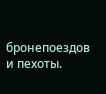бронепоездов и пехоты.